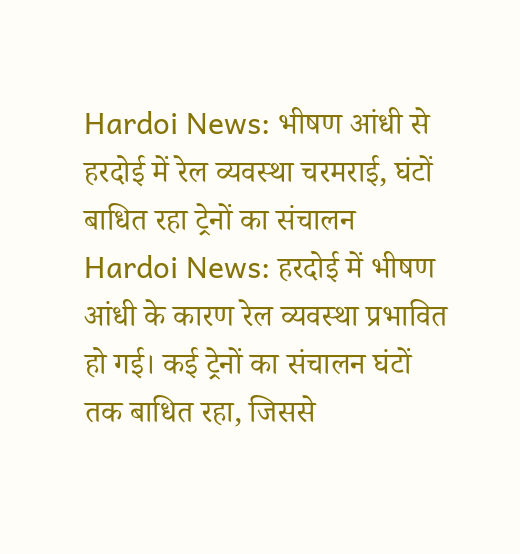Hardoi News: भीषण आंधी से हरदोई में रेल व्यवस्था चरमराई, घंटों बाधित रहा ट्रेनों का संचालन
Hardoi News: हरदोई में भीषण आंधी के कारण रेल व्यवस्था प्रभावित हो गई। कई ट्रेनों का संचालन घंटों तक बाधित रहा, जिससे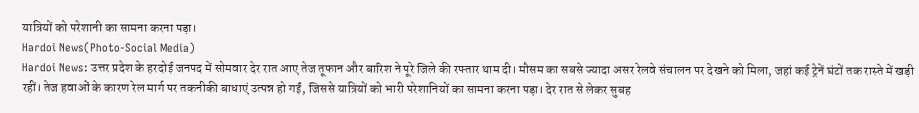यात्रियों को परेशानी का सामना करना पड़ा।
Hardoi News(Photo-Social Media)
Hardoi News: उत्तर प्रदेश के हरदोई जनपद में सोमवार देर रात आए तेज तूफान और बारिश ने पूरे जिले की रफ्तार थाम दी। मौसम का सबसे ज्यादा असर रेलवे संचालन पर देखने को मिला, जहां कई ट्रेनें घंटों तक रास्ते में खड़ी रहीं। तेज हवाओं के कारण रेल मार्ग पर तकनीकी बाधाएं उत्पन्न हो गईं, जिससे यात्रियों को भारी परेशानियों का सामना करना पड़ा। देर रात से लेकर सुबह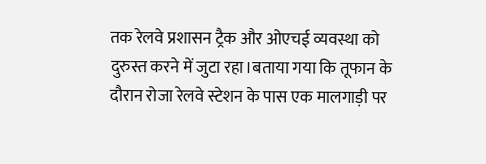तक रेलवे प्रशासन ट्रैक और ओएचई व्यवस्था को दुरुस्त करने में जुटा रहा।बताया गया कि तूफान के दौरान रोजा रेलवे स्टेशन के पास एक मालगाड़ी पर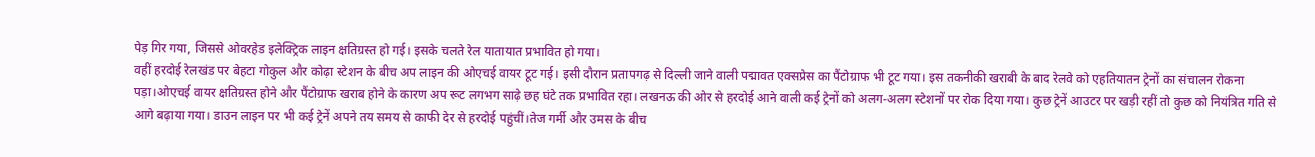पेड़ गिर गया, जिससे ओवरहेड इलेक्ट्रिक लाइन क्षतिग्रस्त हो गई। इसके चलते रेल यातायात प्रभावित हो गया।
वहीं हरदोई रेलखंड पर बेहटा गोकुल और कोढ़ा स्टेशन के बीच अप लाइन की ओएचई वायर टूट गई। इसी दौरान प्रतापगढ़ से दिल्ली जाने वाली पद्मावत एक्सप्रेस का पैंटोग्राफ भी टूट गया। इस तकनीकी खराबी के बाद रेलवे को एहतियातन ट्रेनों का संचालन रोकना पड़ा।ओएचई वायर क्षतिग्रस्त होने और पैंटोग्राफ खराब होने के कारण अप रूट लगभग साढ़े छह घंटे तक प्रभावित रहा। लखनऊ की ओर से हरदोई आने वाली कई ट्रेनों को अलग-अलग स्टेशनों पर रोक दिया गया। कुछ ट्रेनें आउटर पर खड़ी रहीं तो कुछ को नियंत्रित गति से आगे बढ़ाया गया। डाउन लाइन पर भी कई ट्रेनें अपने तय समय से काफी देर से हरदोई पहुंचीं।तेज गर्मी और उमस के बीच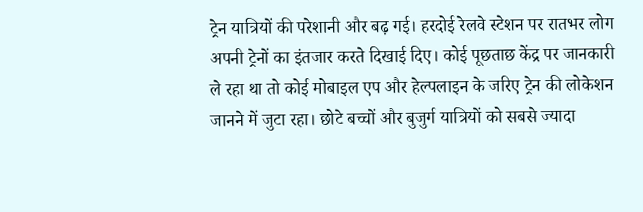ट्रेन यात्रियों की परेशानी और बढ़ गई। हरदोई रेलवे स्टेशन पर रातभर लोग अपनी ट्रेनों का इंतजार करते दिखाई दिए। कोई पूछताछ केंद्र पर जानकारी ले रहा था तो कोई मोबाइल एप और हेल्पलाइन के जरिए ट्रेन की लोकेशन जानने में जुटा रहा। छोटे बच्चों और बुजुर्ग यात्रियों को सबसे ज्यादा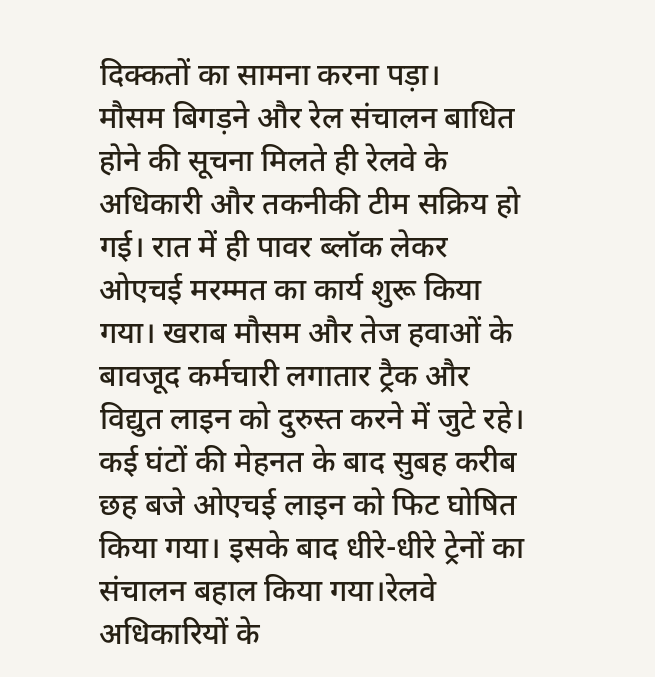दिक्कतों का सामना करना पड़ा।
मौसम बिगड़ने और रेल संचालन बाधित होने की सूचना मिलते ही रेलवे के अधिकारी और तकनीकी टीम सक्रिय हो गई। रात में ही पावर ब्लॉक लेकर ओएचई मरम्मत का कार्य शुरू किया गया। खराब मौसम और तेज हवाओं के बावजूद कर्मचारी लगातार ट्रैक और विद्युत लाइन को दुरुस्त करने में जुटे रहे। कई घंटों की मेहनत के बाद सुबह करीब छह बजे ओएचई लाइन को फिट घोषित किया गया। इसके बाद धीरे-धीरे ट्रेनों का संचालन बहाल किया गया।रेलवे अधिकारियों के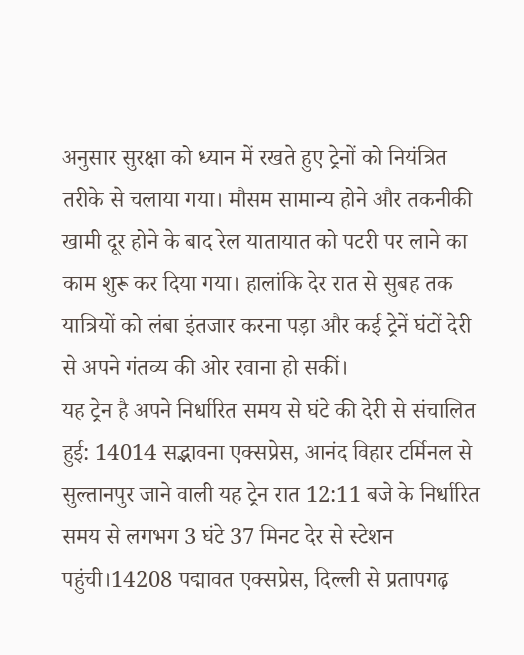अनुसार सुरक्षा को ध्यान में रखते हुए ट्रेनों को नियंत्रित तरीके से चलाया गया। मौसम सामान्य होने और तकनीकी खामी दूर होने के बाद रेल यातायात को पटरी पर लाने का काम शुरू कर दिया गया। हालांकि देर रात से सुबह तक यात्रियों को लंबा इंतजार करना पड़ा और कई ट्रेनें घंटों देरी से अपने गंतव्य की ओर रवाना हो सकीं।
यह ट्रेन है अपने निर्धारित समय से घंटे की देरी से संचालित हुई: 14014 सद्भावना एक्सप्रेस, आनंद विहार टर्मिनल से सुल्तानपुर जाने वाली यह ट्रेन रात 12:11 बजे के निर्धारित समय से लगभग 3 घंटे 37 मिनट देर से स्टेशन पहुंची।14208 पद्मावत एक्सप्रेस, दिल्ली से प्रतापगढ़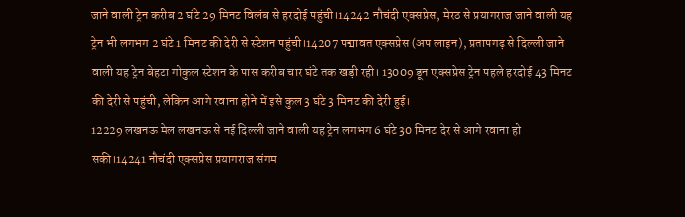जाने वाली ट्रेन करीब 2 घंटे 29 मिनट विलंब से हरदोई पहुंची।14242 नौचंदी एक्सप्रेस, मेरठ से प्रयागराज जाने वाली यह ट्रेन भी लगभग 2 घंटे 1 मिनट की देरी से स्टेशन पहुंची।14207 पद्मावत एक्सप्रेस (अप लाइन), प्रतापगढ़ से दिल्ली जाने वाली यह ट्रेन बेहटा गोकुल स्टेशन के पास करीब चार घंटे तक खड़ी रही। 13009 डून एक्सप्रेस ट्रेन पहले हरदोई 43 मिनट की देरी से पहुंची, लेकिन आगे रवाना होने में इसे कुल 3 घंटे 3 मिनट की देरी हुई।
12229 लखनऊ मेल लखनऊ से नई दिल्ली जाने वाली यह ट्रेन लगभग 6 घंटे 30 मिनट देर से आगे रवाना हो सकी।14241 नौचंदी एक्सप्रेस प्रयागराज संगम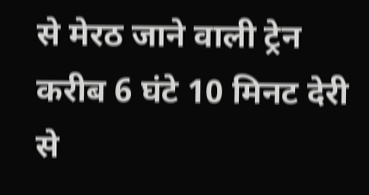से मेरठ जाने वाली ट्रेन करीब 6 घंटे 10 मिनट देरी से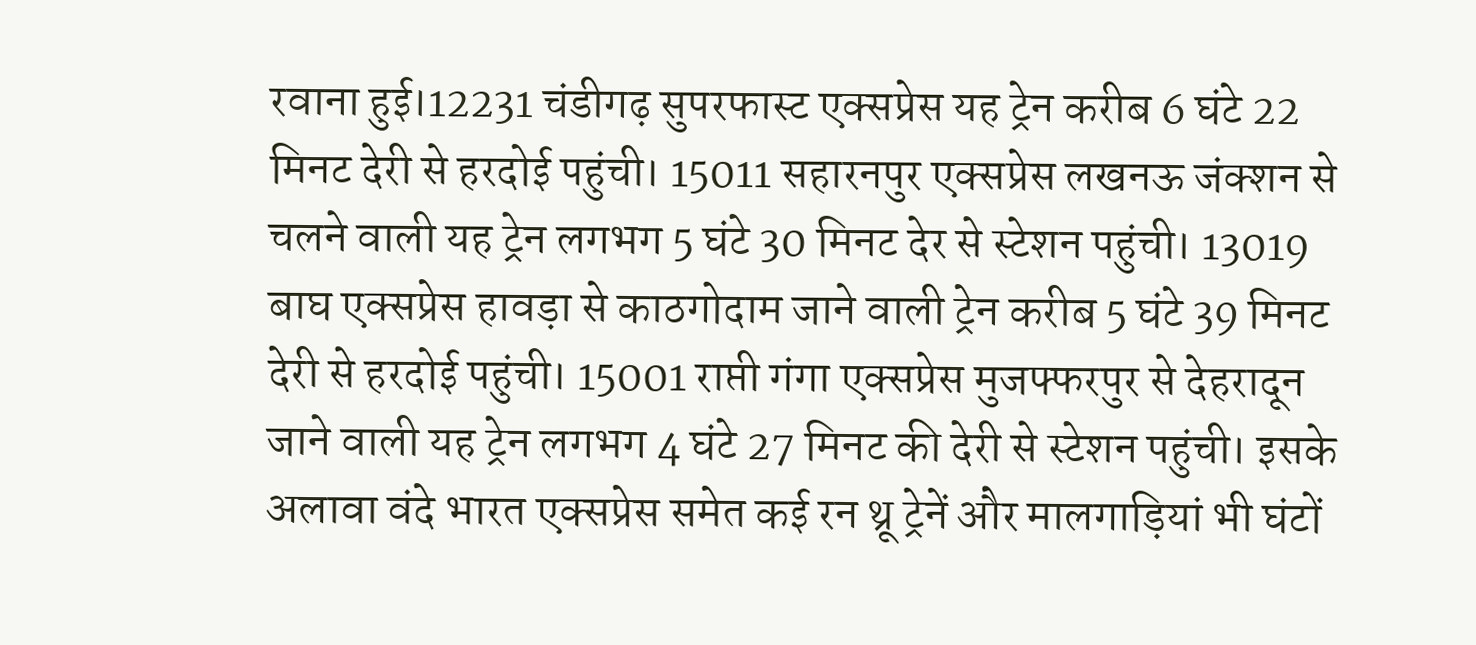रवाना हुई।12231 चंडीगढ़ सुपरफास्ट एक्सप्रेस यह ट्रेन करीब 6 घंटे 22 मिनट देरी से हरदोई पहुंची। 15011 सहारनपुर एक्सप्रेस लखनऊ जंक्शन से चलने वाली यह ट्रेन लगभग 5 घंटे 30 मिनट देर से स्टेशन पहुंची। 13019 बाघ एक्सप्रेस हावड़ा से काठगोदाम जाने वाली ट्रेन करीब 5 घंटे 39 मिनट देरी से हरदोई पहुंची। 15001 राप्ती गंगा एक्सप्रेस मुजफ्फरपुर से देहरादून जाने वाली यह ट्रेन लगभग 4 घंटे 27 मिनट की देरी से स्टेशन पहुंची। इसके अलावा वंदे भारत एक्सप्रेस समेत कई रन थ्रू ट्रेनें और मालगाड़ियां भी घंटों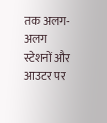तक अलग-अलग स्टेशनों और आउटर पर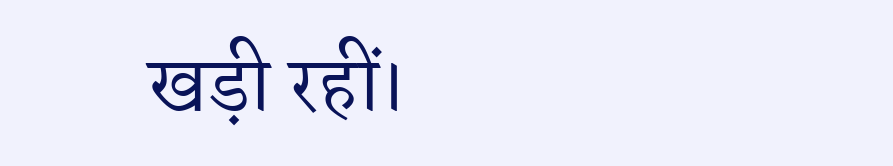खड़ी रहीं।